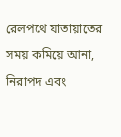রেলপথে যাতায়াতের সময় কমিয়ে আনা, নিরাপদ এবং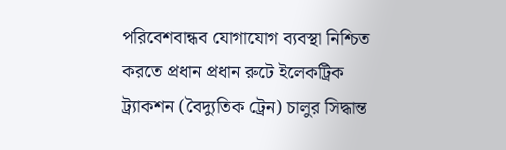পরিবেশবান্ধব যোগাযোগ ব্যবস্থা নিশ্চিত করতে প্রধান প্রধান রুটে ইলেকট্রিক ট্র্যাকশন (বৈদ্যুতিক ট্রেন) চালুর সিদ্ধান্ত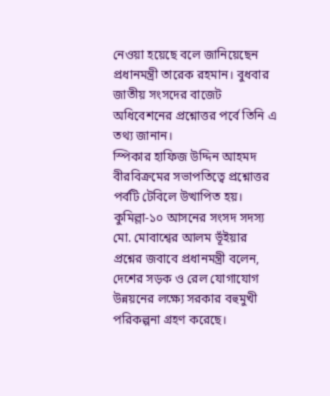নেওয়া হয়েছে বলে জানিয়েছেন প্রধানমন্ত্রী তারেক রহমান। বুধবার জাতীয় সংসদের বাজেট অধিবেশনের প্রশ্নোত্তর পর্বে তিনি এ তথ্য জানান।
স্পিকার হাফিজ উদ্দিন আহমদ বীরবিক্রমের সভাপতিত্বে প্রশ্নোত্তর পর্বটি টেবিলে উত্থাপিত হয়। কুমিল্লা-১০ আসনের সংসদ সদস্য মো. মোবাশ্বের আলম ভূঁইয়ার প্রশ্নের জবাবে প্রধানমন্ত্রী বলেন, দেশের সড়ক ও রেল যোগাযোগ উন্নয়নের লক্ষ্যে সরকার বহুমুখী পরিকল্পনা গ্রহণ করেছে।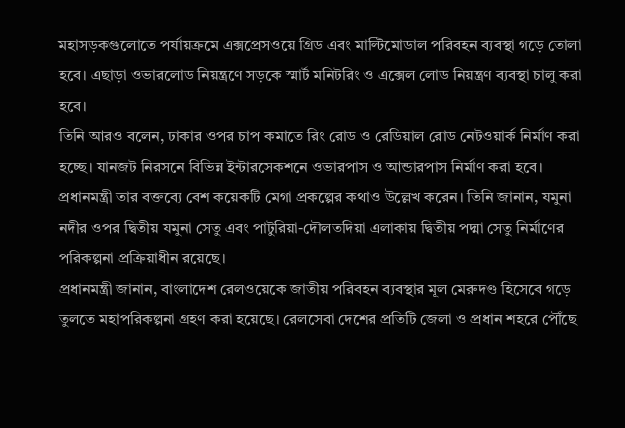মহাসড়কগুলোতে পর্যায়ক্রমে এক্সপ্রেসওয়ে গ্রিড এবং মাল্টিমোডাল পরিবহন ব্যবস্থা গড়ে তোলা হবে। এছাড়া ওভারলোড নিয়ন্ত্রণে সড়কে স্মার্ট মনিটরিং ও এক্সেল লোড নিয়ন্ত্রণ ব্যবস্থা চালু করা হবে।
তিনি আরও বলেন, ঢাকার ওপর চাপ কমাতে রিং রোড ও রেডিয়াল রোড নেটওয়ার্ক নির্মাণ করা হচ্ছে। যানজট নিরসনে বিভিন্ন ইন্টারসেকশনে ওভারপাস ও আন্ডারপাস নির্মাণ করা হবে।
প্রধানমন্ত্রী তার বক্তব্যে বেশ কয়েকটি মেগা প্রকল্পের কথাও উল্লেখ করেন। তিনি জানান, যমুনা নদীর ওপর দ্বিতীয় যমুনা সেতু এবং পাটুরিয়া-দৌলতদিয়া এলাকায় দ্বিতীয় পদ্মা সেতু নির্মাণের পরিকল্পনা প্রক্রিয়াধীন রয়েছে।
প্রধানমন্ত্রী জানান, বাংলাদেশ রেলওয়েকে জাতীয় পরিবহন ব্যবস্থার মূল মেরুদণ্ড হিসেবে গড়ে তুলতে মহাপরিকল্পনা গ্রহণ করা হয়েছে। রেলসেবা দেশের প্রতিটি জেলা ও প্রধান শহরে পৌঁছে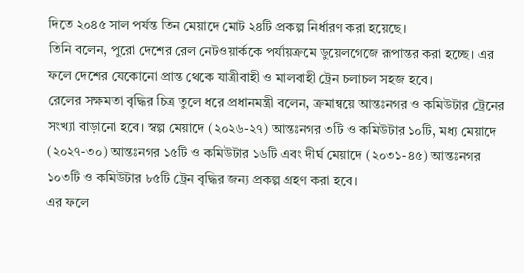দিতে ২০৪৫ সাল পর্যন্ত তিন মেয়াদে মোট ২৪টি প্রকল্প নির্ধারণ করা হয়েছে।
তিনি বলেন, পুরো দেশের রেল নেটওয়ার্ককে পর্যায়ক্রমে ডুয়েলগেজে রূপান্তর করা হচ্ছে। এর ফলে দেশের যেকোনো প্রান্ত থেকে যাত্রীবাহী ও মালবাহী ট্রেন চলাচল সহজ হবে।
রেলের সক্ষমতা বৃদ্ধির চিত্র তুলে ধরে প্রধানমন্ত্রী বলেন, ক্রমান্বয়ে আন্তঃনগর ও কমিউটার ট্রেনের সংখ্যা বাড়ানো হবে। স্বল্প মেয়াদে (২০২৬-২৭) আন্তঃনগর ৩টি ও কমিউটার ১০টি, মধ্য মেয়াদে (২০২৭-৩০) আন্তঃনগর ১৫টি ও কমিউটার ১৬টি এবং দীর্ঘ মেয়াদে (২০৩১-৪৫) আন্তঃনগর ১০৩টি ও কমিউটার ৮৫টি ট্রেন বৃদ্ধির জন্য প্রকল্প গ্রহণ করা হবে।
এর ফলে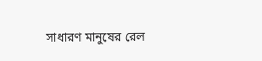সাধারণ মানুষের রেল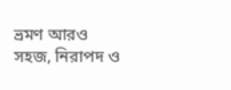ভ্রমণ আরও সহজ, নিরাপদ ও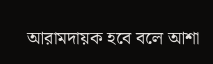আরামদায়ক হবে বলে আশা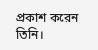প্রকাশ করেন তিনি।